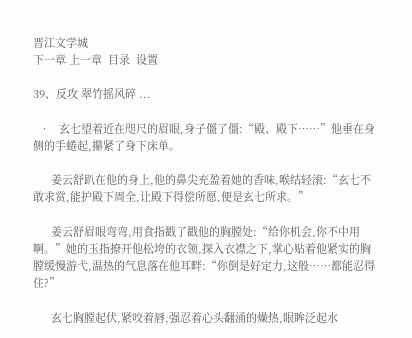晋江文学城
下一章 上一章  目录  设置

39、反攻 翠竹摇风碎 ...

  •   玄七望着近在咫尺的眉眼,身子僵了僵:“殿、殿下……”他垂在身侧的手蜷起,攥紧了身下床单。

      姜云舒趴在他的身上,他的鼻尖充盈着她的香味,喉结轻滚:“玄七不敢求赏,能护殿下周全,让殿下得偿所愿,便是玄七所求。”

      姜云舒眉眼弯弯,用食指戳了戳他的胸膛处:“给你机会,你不中用啊。”她的玉指撩开他松垮的衣领,探入衣襟之下,掌心贴着他紧实的胸膛缓慢游弋,温热的气息落在他耳畔:“你倒是好定力,这般……都能忍得住?”

      玄七胸膛起伏,紧咬着唇,强忍着心头翻涌的燥热,眼眸泛起水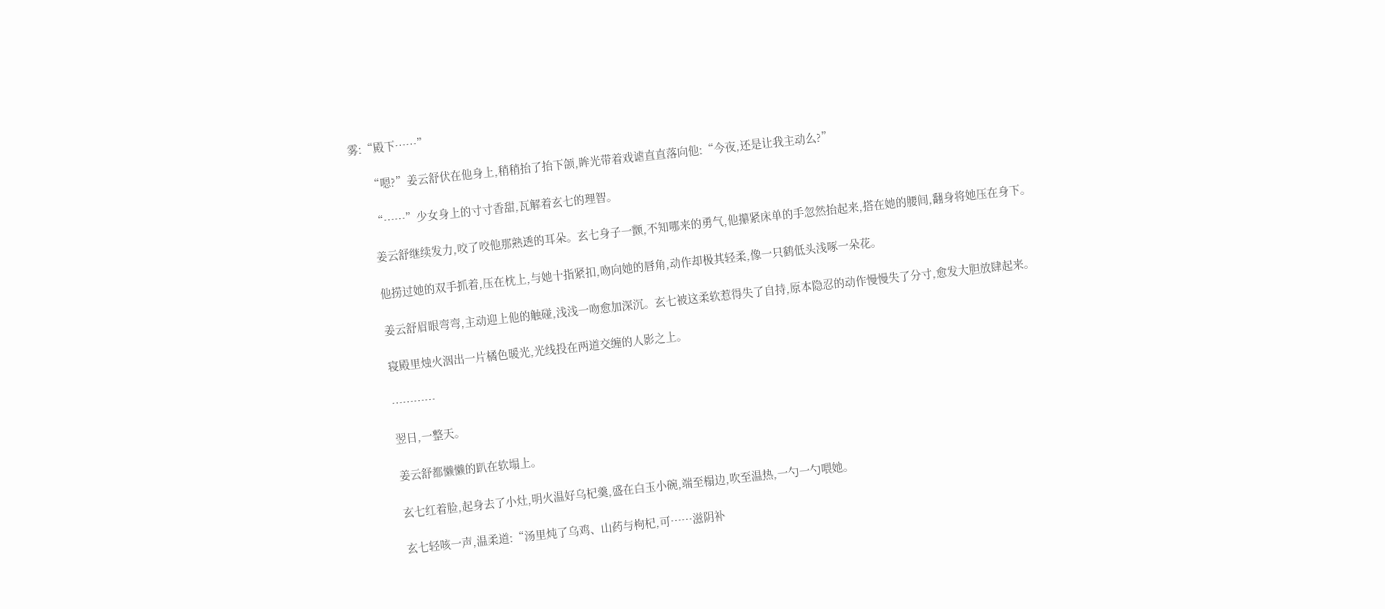雾:“殿下……”

      “嗯?”姜云舒伏在他身上,稍稍抬了抬下颌,眸光带着戏谑直直落向他:“今夜,还是让我主动么?”

      “……”少女身上的寸寸香甜,瓦解着玄七的理智。

      姜云舒继续发力,咬了咬他那熟透的耳朵。玄七身子一颤,不知哪来的勇气,他攥紧床单的手忽然抬起来,搭在她的腰间,翻身将她压在身下。

      他捞过她的双手抓着,压在枕上,与她十指紧扣,吻向她的唇角,动作却极其轻柔,像一只鹤低头浅啄一朵花。

      姜云舒眉眼弯弯,主动迎上他的触碰,浅浅一吻愈加深沉。玄七被这柔软惹得失了自持,原本隐忍的动作慢慢失了分寸,愈发大胆放肆起来。

      寝殿里烛火洇出一片橘色暖光,光线投在两道交缠的人影之上。

      …………

      翌日,一整天。

      姜云舒都懒懒的趴在软塌上。

      玄七红着脸,起身去了小灶,明火温好乌杞羹,盛在白玉小碗,端至榻边,吹至温热,一勺一勺喂她。

      玄七轻咳一声,温柔道:“汤里炖了乌鸡、山药与枸杞,可……滋阴补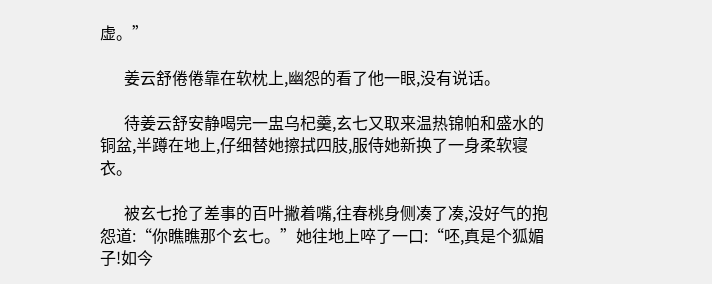虚。”

      姜云舒倦倦靠在软枕上,幽怨的看了他一眼,没有说话。

      待姜云舒安静喝完一盅乌杞羹,玄七又取来温热锦帕和盛水的铜盆,半蹲在地上,仔细替她擦拭四肢,服侍她新换了一身柔软寝衣。

      被玄七抢了差事的百叶撇着嘴,往春桃身侧凑了凑,没好气的抱怨道:“你瞧瞧那个玄七。”她往地上啐了一口:“呸,真是个狐媚子!如今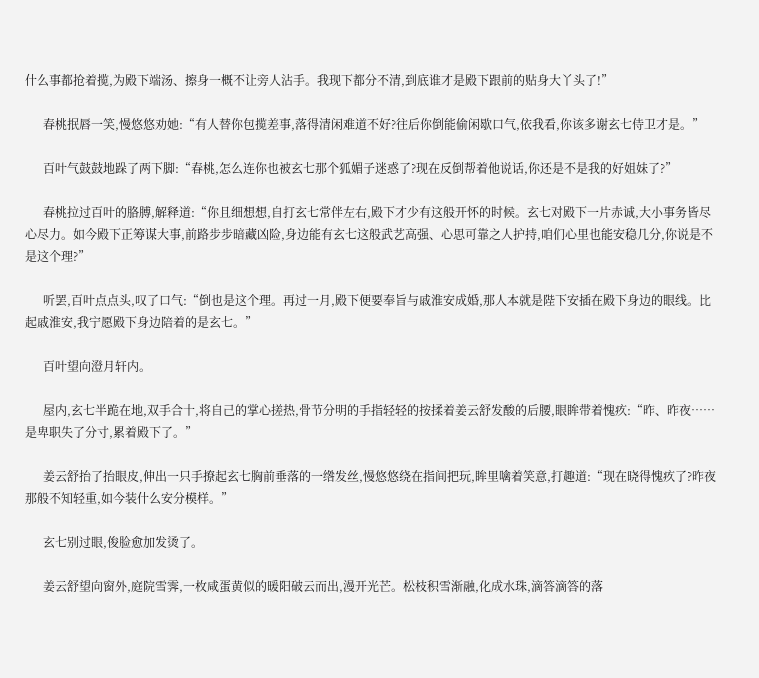什么事都抢着揽,为殿下端汤、擦身一概不让旁人沾手。我现下都分不清,到底谁才是殿下跟前的贴身大丫头了!”

      春桃抿唇一笑,慢悠悠劝她:“有人替你包揽差事,落得清闲难道不好?往后你倒能偷闲歇口气,依我看,你该多谢玄七侍卫才是。”

      百叶气鼓鼓地跺了两下脚:“春桃,怎么连你也被玄七那个狐媚子迷惑了?现在反倒帮着他说话,你还是不是我的好姐妹了?”

      春桃拉过百叶的胳膊,解释道:“你且细想想,自打玄七常伴左右,殿下才少有这般开怀的时候。玄七对殿下一片赤诚,大小事务皆尽心尽力。如今殿下正筹谋大事,前路步步暗藏凶险,身边能有玄七这般武艺高强、心思可靠之人护持,咱们心里也能安稳几分,你说是不是这个理?”

      听罢,百叶点点头,叹了口气:“倒也是这个理。再过一月,殿下便要奉旨与戚淮安成婚,那人本就是陛下安插在殿下身边的眼线。比起戚淮安,我宁愿殿下身边陪着的是玄七。”

      百叶望向澄月轩内。

      屋内,玄七半跪在地,双手合十,将自己的掌心搓热,骨节分明的手指轻轻的按揉着姜云舒发酸的后腰,眼眸带着愧疚:“昨、昨夜……是卑职失了分寸,累着殿下了。”

      姜云舒抬了抬眼皮,伸出一只手撩起玄七胸前垂落的一绺发丝,慢悠悠绕在指间把玩,眸里噙着笑意,打趣道:“现在晓得愧疚了?昨夜那般不知轻重,如今装什么安分模样。”

      玄七别过眼,俊脸愈加发烫了。

      姜云舒望向窗外,庭院雪霁,一枚咸蛋黄似的暖阳破云而出,漫开光芒。松枝积雪渐融,化成水珠,滴答滴答的落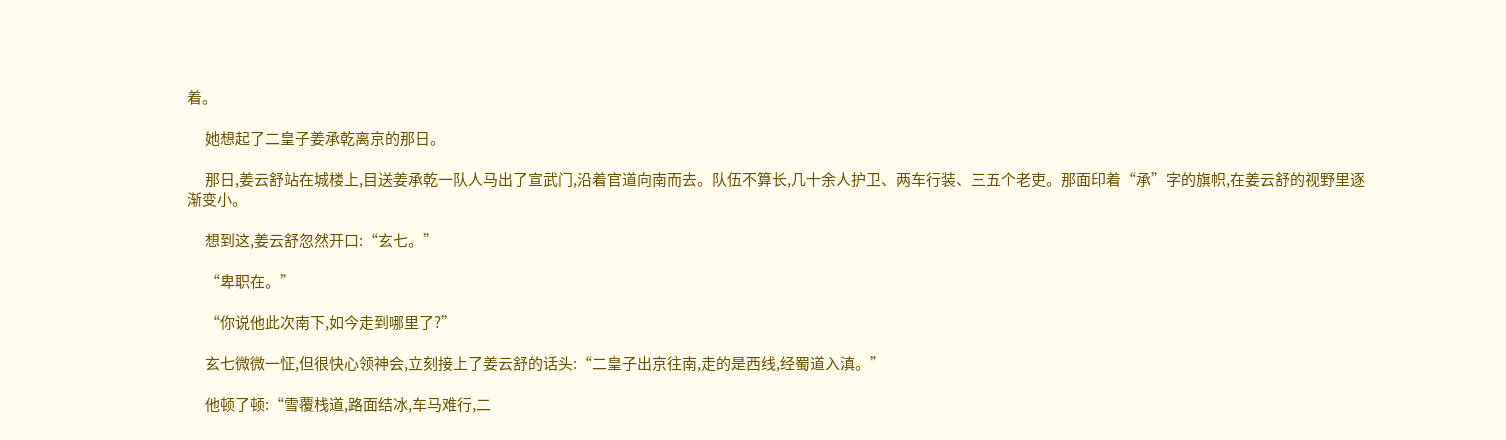着。

      她想起了二皇子姜承乾离京的那日。

      那日,姜云舒站在城楼上,目送姜承乾一队人马出了宣武门,沿着官道向南而去。队伍不算长,几十余人护卫、两车行装、三五个老吏。那面印着“承”字的旗帜,在姜云舒的视野里逐渐变小。

      想到这,姜云舒忽然开口:“玄七。”

      “卑职在。”

      “你说他此次南下,如今走到哪里了?”

      玄七微微一怔,但很快心领神会,立刻接上了姜云舒的话头:“二皇子出京往南,走的是西线,经蜀道入滇。”

      他顿了顿:“雪覆栈道,路面结冰,车马难行,二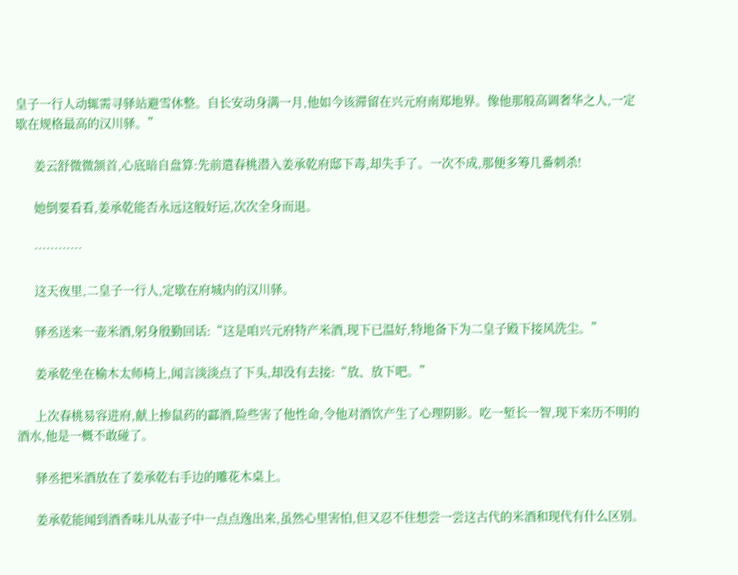皇子一行人动辄需寻驿站避雪休整。自长安动身满一月,他如今该滞留在兴元府南郑地界。像他那般高调奢华之人,一定歇在规格最高的汉川驿。”

      姜云舒微微颔首,心底暗自盘算:先前遣春桃潜入姜承乾府邸下毒,却失手了。一次不成,那便多筹几番刺杀!

      她倒要看看,姜承乾能否永远这般好运,次次全身而退。

      …………

      这天夜里,二皇子一行人,定歇在府城内的汉川驿。

      驿丞送来一壶米酒,躬身殷勤回话:“这是咱兴元府特产米酒,现下已温好,特地备下为二皇子殿下接风洗尘。”

      姜承乾坐在榆木太师椅上,闻言淡淡点了下头,却没有去接:“放、放下吧。”

      上次春桃易容进府,献上掺鼠药的酃酒,险些害了他性命,令他对酒饮产生了心理阴影。吃一堑长一智,现下来历不明的酒水,他是一概不敢碰了。

      驿丞把米酒放在了姜承乾右手边的雕花木桌上。

      姜承乾能闻到酒香味儿从壶子中一点点逸出来,虽然心里害怕,但又忍不住想尝一尝这古代的米酒和现代有什么区别。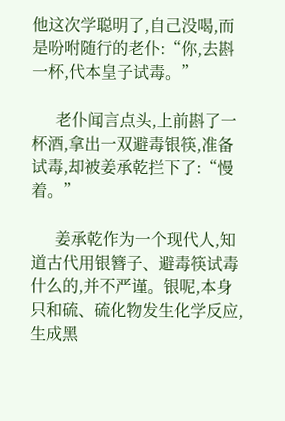他这次学聪明了,自己没喝,而是吩咐随行的老仆:“你,去斟一杯,代本皇子试毒。”

      老仆闻言点头,上前斟了一杯酒,拿出一双避毒银筷,准备试毒,却被姜承乾拦下了:“慢着。”

      姜承乾作为一个现代人,知道古代用银簪子、避毒筷试毒什么的,并不严谨。银呢,本身只和硫、硫化物发生化学反应,生成黑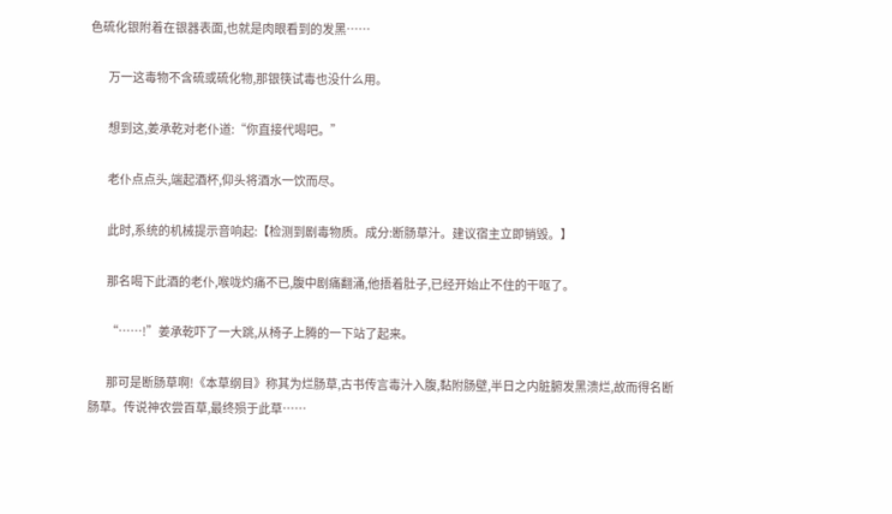色硫化银附着在银器表面,也就是肉眼看到的发黑……

      万一这毒物不含硫或硫化物,那银筷试毒也没什么用。

      想到这,姜承乾对老仆道:“你直接代喝吧。”

      老仆点点头,端起酒杯,仰头将酒水一饮而尽。

      此时,系统的机械提示音响起:【检测到剧毒物质。成分:断肠草汁。建议宿主立即销毁。】

      那名喝下此酒的老仆,喉咙灼痛不已,腹中剧痛翻涌,他捂着肚子,已经开始止不住的干呕了。

      “……!”姜承乾吓了一大跳,从椅子上腾的一下站了起来。

      那可是断肠草啊!《本草纲目》称其为烂肠草,古书传言毒汁入腹,黏附肠壁,半日之内脏腑发黑溃烂,故而得名断肠草。传说神农尝百草,最终殒于此草……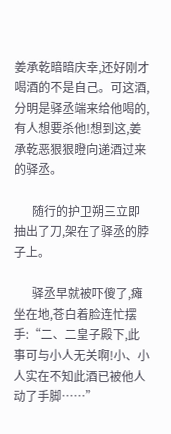姜承乾暗暗庆幸,还好刚才喝酒的不是自己。可这酒,分明是驿丞端来给他喝的,有人想要杀他!想到这,姜承乾恶狠狠瞪向递酒过来的驿丞。

      随行的护卫朔三立即抽出了刀,架在了驿丞的脖子上。

      驿丞早就被吓傻了,瘫坐在地,苍白着脸连忙摆手:“二、二皇子殿下,此事可与小人无关啊!小、小人实在不知此酒已被他人动了手脚……”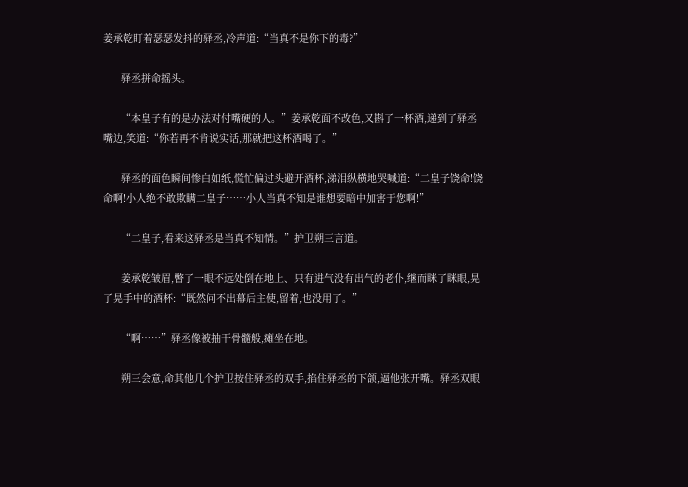姜承乾盯着瑟瑟发抖的驿丞,冷声道:“当真不是你下的毒?”

      驿丞拼命摇头。

      “本皇子有的是办法对付嘴硬的人。”姜承乾面不改色,又斟了一杯酒,递到了驿丞嘴边,笑道:“你若再不肯说实话,那就把这杯酒喝了。”

      驿丞的面色瞬间惨白如纸,慌忙偏过头避开酒杯,涕泪纵横地哭喊道:“二皇子饶命!饶命啊!小人绝不敢欺瞒二皇子……小人当真不知是谁想要暗中加害于您啊!”

      “二皇子,看来这驿丞是当真不知情。”护卫朔三言道。

      姜承乾皱眉,瞥了一眼不远处倒在地上、只有进气没有出气的老仆,继而眯了眯眼,晃了晃手中的酒杯:“既然问不出幕后主使,留着,也没用了。”

      “啊……”驿丞像被抽干骨髓般,瘫坐在地。

      朔三会意,命其他几个护卫按住驿丞的双手,掐住驿丞的下颌,逼他张开嘴。驿丞双眼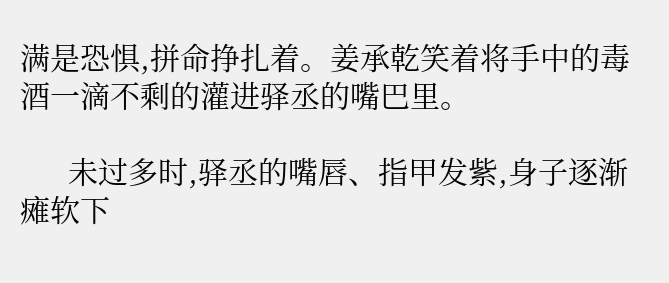满是恐惧,拼命挣扎着。姜承乾笑着将手中的毒酒一滴不剩的灌进驿丞的嘴巴里。

      未过多时,驿丞的嘴唇、指甲发紫,身子逐渐瘫软下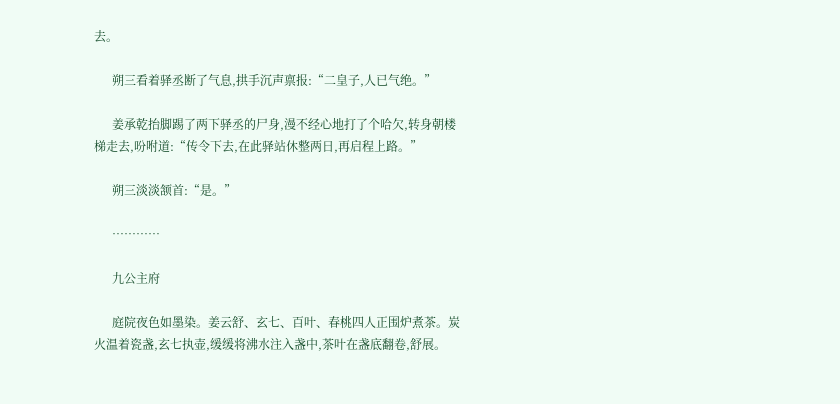去。

      朔三看着驿丞断了气息,拱手沉声禀报:“二皇子,人已气绝。”

      姜承乾抬脚踢了两下驿丞的尸身,漫不经心地打了个哈欠,转身朝楼梯走去,吩咐道:“传令下去,在此驿站休整两日,再启程上路。”

      朔三淡淡颔首:“是。”

      …………

      九公主府

      庭院夜色如墨染。姜云舒、玄七、百叶、春桃四人正围炉煮茶。炭火温着瓷盏,玄七执壶,缓缓将沸水注入盏中,茶叶在盏底翻卷,舒展。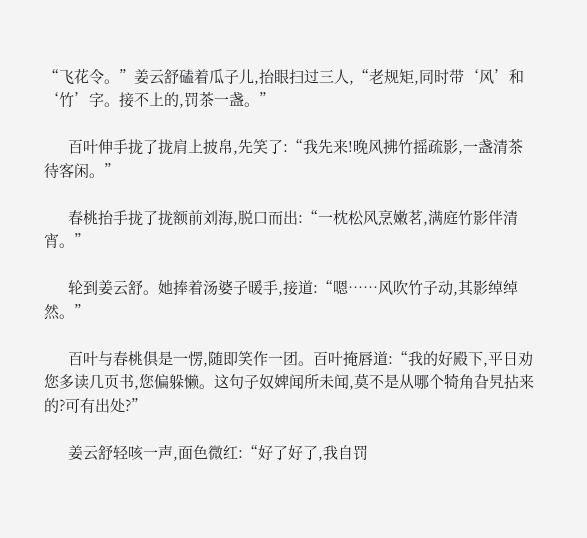“飞花令。”姜云舒磕着瓜子儿,抬眼扫过三人,“老规矩,同时带‘风’和‘竹’字。接不上的,罚茶一盏。”

      百叶伸手拢了拢肩上披帛,先笑了:“我先来!晚风拂竹摇疏影,一盏清茶待客闲。”

      春桃抬手拢了拢额前刘海,脱口而出:“一枕松风烹嫩茗,满庭竹影伴清宵。”

      轮到姜云舒。她捧着汤婆子暖手,接道:“嗯……风吹竹子动,其影绰绰然。”

      百叶与春桃俱是一愣,随即笑作一团。百叶掩唇道:“我的好殿下,平日劝您多读几页书,您偏躲懒。这句子奴婢闻所未闻,莫不是从哪个犄角旮旯拈来的?可有出处?”

      姜云舒轻咳一声,面色微红:“好了好了,我自罚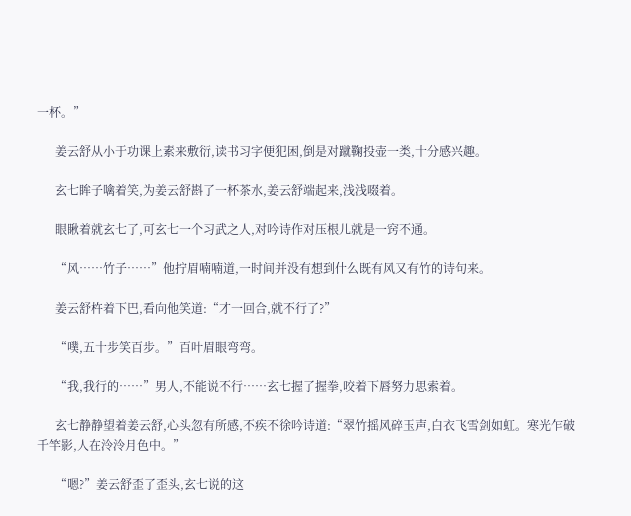一杯。”

      姜云舒从小于功课上素来敷衍,读书习字便犯困,倒是对蹴鞠投壶一类,十分感兴趣。

      玄七眸子噙着笑,为姜云舒斟了一杯茶水,姜云舒端起来,浅浅啜着。

      眼瞅着就玄七了,可玄七一个习武之人,对吟诗作对压根儿就是一窍不通。

      “风……竹子……”他拧眉喃喃道,一时间并没有想到什么既有风又有竹的诗句来。

      姜云舒杵着下巴,看向他笑道:“才一回合,就不行了?”

      “噗,五十步笑百步。”百叶眉眼弯弯。

      “我,我行的……”男人,不能说不行……玄七握了握拳,咬着下唇努力思索着。

      玄七静静望着姜云舒,心头忽有所感,不疾不徐吟诗道:“翠竹摇风碎玉声,白衣飞雪剑如虹。寒光乍破千竿影,人在泠泠月色中。”

      “嗯?”姜云舒歪了歪头,玄七说的这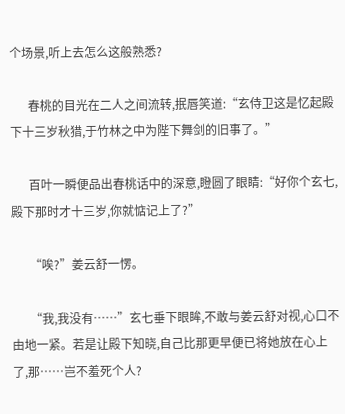个场景,听上去怎么这般熟悉?

      春桃的目光在二人之间流转,抿唇笑道:“玄侍卫这是忆起殿下十三岁秋猎,于竹林之中为陛下舞剑的旧事了。”

      百叶一瞬便品出春桃话中的深意,瞪圆了眼睛:“好你个玄七,殿下那时才十三岁,你就惦记上了?”

      “唉?”姜云舒一愣。

      “我,我没有……”玄七垂下眼眸,不敢与姜云舒对视,心口不由地一紧。若是让殿下知晓,自己比那更早便已将她放在心上了,那……岂不羞死个人?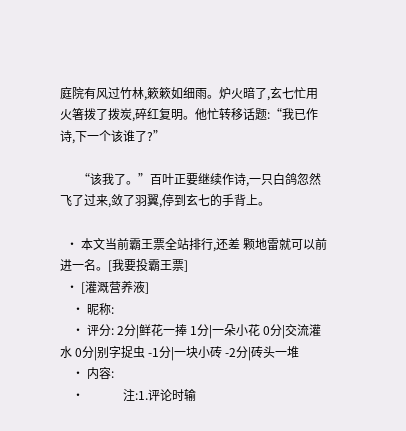庭院有风过竹林,簌簌如细雨。炉火暗了,玄七忙用火箸拨了拨炭,碎红复明。他忙转移话题:“我已作诗,下一个该谁了?”

      “该我了。”百叶正要继续作诗,一只白鸽忽然飞了过来,敛了羽翼,停到玄七的手背上。

  • 本文当前霸王票全站排行,还差 颗地雷就可以前进一名。[我要投霸王票]
  • [灌溉营养液]
    • 昵称:
    • 评分: 2分|鲜花一捧 1分|一朵小花 0分|交流灌水 0分|别字捉虫 -1分|一块小砖 -2分|砖头一堆
    • 内容:
    •             注:1.评论时输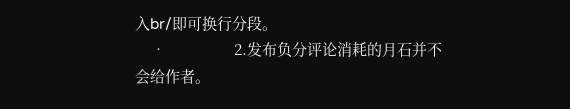入br/即可换行分段。
    •                 2.发布负分评论消耗的月石并不会给作者。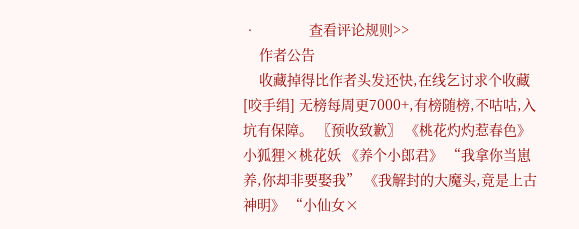•             查看评论规则>>
    作者公告
    收藏掉得比作者头发还快,在线乞讨求个收藏[咬手绢] 无榜每周更7000+,有榜随榜,不咕咕,入坑有保障。 〖预收致歉〗 《桃花灼灼惹春色》 小狐狸×桃花妖 《养个小郎君》 “我拿你当崽养,你却非要娶我” 《我解封的大魔头,竟是上古神明》 “小仙女×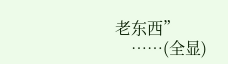老东西”
    ……(全显)